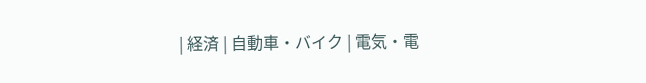| 経済 | 自動車・バイク | 電気・電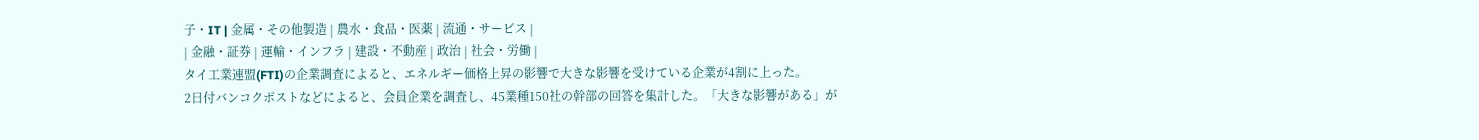子・IT | 金属・その他製造 | 農水・食品・医薬 | 流通・サービス |
| 金融・証券 | 運輸・インフラ | 建設・不動産 | 政治 | 社会・労働 |
タイ工業連盟(FTI)の企業調査によると、エネルギー価格上昇の影響で大きな影響を受けている企業が4割に上った。
2日付バンコクポストなどによると、会員企業を調査し、45業種150社の幹部の回答を集計した。「大きな影響がある」が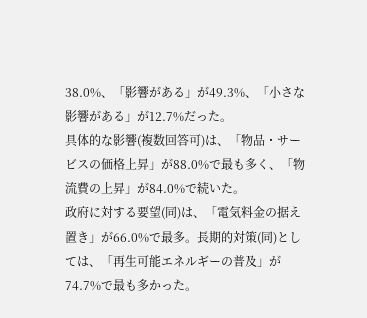38.0%、「影響がある」が49.3%、「小さな影響がある」が12.7%だった。
具体的な影響(複数回答可)は、「物品・サービスの価格上昇」が88.0%で最も多く、「物流費の上昇」が84.0%で続いた。
政府に対する要望(同)は、「電気料金の据え置き」が66.0%で最多。長期的対策(同)としては、「再生可能エネルギーの普及」が74.7%で最も多かった。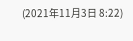(2021年11月3日 8:22)